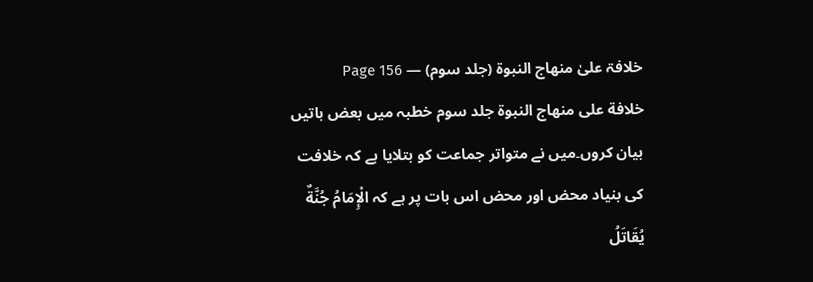خلافۃ علیٰ منھاج النبوۃ (جلد سوم) — Page 156
خلافة على منهاج النبوة جلد سوم خطبہ میں بعض باتیں بیان کروں۔میں نے متواتر جماعت کو بتلایا ہے کہ خلافت کی بنیاد محض اور محض اس بات پر ہے کہ الْإِمَامُ جُنَّةٌ يُقَاتَلُ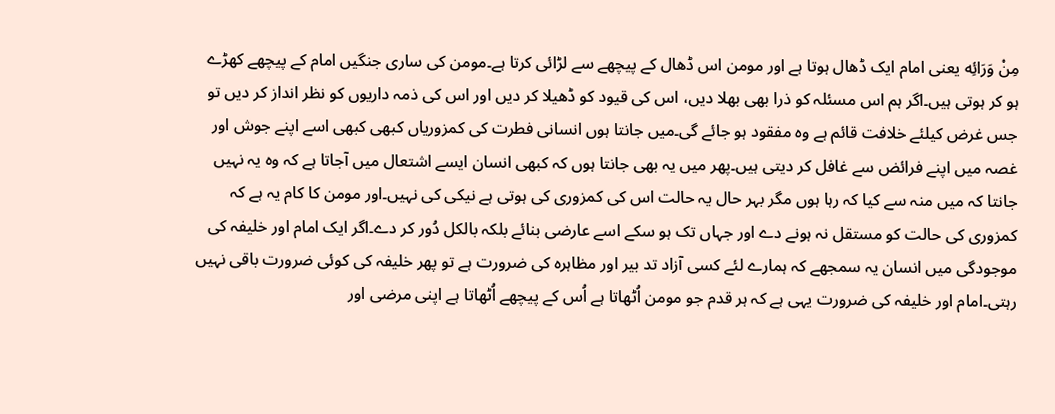مِنْ وَرَائِه یعنی امام ایک ڈھال ہوتا ہے اور مومن اس ڈھال کے پیچھے سے لڑائی کرتا ہے۔مومن کی ساری جنگیں امام کے پیچھے کھڑے ہو کر ہوتی ہیں۔اگر ہم اس مسئلہ کو ذرا بھی بھلا دیں، اس کی قیود کو ڈھیلا کر دیں اور اس کی ذمہ داریوں کو نظر انداز کر دیں تو جس غرض کیلئے خلافت قائم ہے وہ مفقود ہو جائے گی۔میں جانتا ہوں انسانی فطرت کی کمزوریاں کبھی کبھی اسے اپنے جوش اور غصہ میں اپنے فرائض سے غافل کر دیتی ہیں۔پھر میں یہ بھی جانتا ہوں کہ کبھی انسان ایسے اشتعال میں آجاتا ہے کہ وہ یہ نہیں جانتا کہ میں منہ سے کیا کہ رہا ہوں مگر بہر حال یہ حالت اس کی کمزوری کی ہوتی ہے نیکی کی نہیں۔اور مومن کا کام یہ ہے کہ کمزوری کی حالت کو مستقل نہ ہونے دے اور جہاں تک ہو سکے اسے عارضی بنائے بلکہ بالکل دُور کر دے۔اگر ایک امام اور خلیفہ کی موجودگی میں انسان یہ سمجھے کہ ہمارے لئے کسی آزاد تد بیر اور مظاہرہ کی ضرورت ہے تو پھر خلیفہ کی کوئی ضرورت باقی نہیں رہتی۔امام اور خلیفہ کی ضرورت یہی ہے کہ ہر قدم جو مومن اُٹھاتا ہے اُس کے پیچھے اُٹھاتا ہے اپنی مرضی اور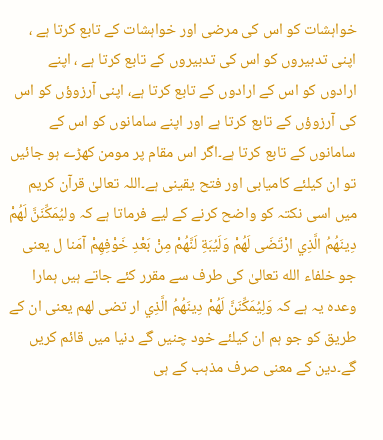خواہشات کو اس کی مرضی اور خواہشات کے تابع کرتا ہے ، اپنی تدبیروں کو اس کی تدبیروں کے تابع کرتا ہے ، اپنے ارادوں کو اس کے ارادوں کے تابع کرتا ہے، اپنی آرزوؤں کو اس کی آرزوؤں کے تابع کرتا ہے اور اپنے سامانوں کو اس کے سامانوں کے تابع کرتا ہے۔اگر اس مقام پر مومن کھڑے ہو جائیں تو ان کیلئے کامیابی اور فتح یقینی ہے۔اللہ تعالیٰ قرآن کریم میں اسی نکتہ کو واضح کرنے کے لیے فرماتا ہے کہ وليُمَكِّنَنَّ لَهُمْ دِينَهُمُ الَّذِي ارْتَضَى لَهُمْ وَلَيُبَةِ لَنَّهُمْ مِنْ بَعْدِ خَوْفِهِمْ آمَنا ل یعنی جو خلفاء الله تعالیٰ کی طرف سے مقرر کئے جاتے ہیں ہمارا وعدہ یہ ہے کہ وَلِيُمَكِّنَنَّ لَهُمْ دِينَهُمُ الَّذِي ار تضى لهم یعنی ان کے طریق کو جو ہم ان کیلئے خود چنیں گے دنیا میں قائم کریں گے۔دین کے معنی صرف مذہب کے ہی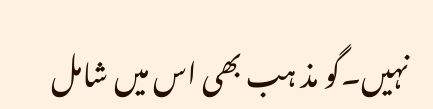نہیں۔گو مذ ہب بھی اس میں شامل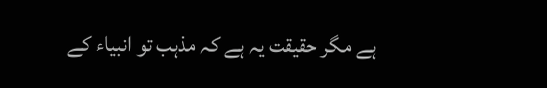ہے مگر حقیقت یہ ہے کہ مذہب تو انبیاء کے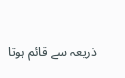ذریعہ سے قائم ہوتا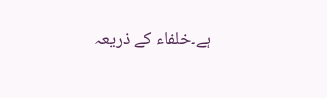ہے۔خلفاء کے ذریعہ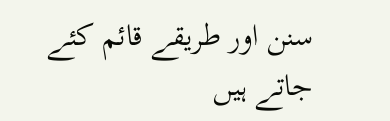سنن اور طریقے قائم کئے جاتے ہیں